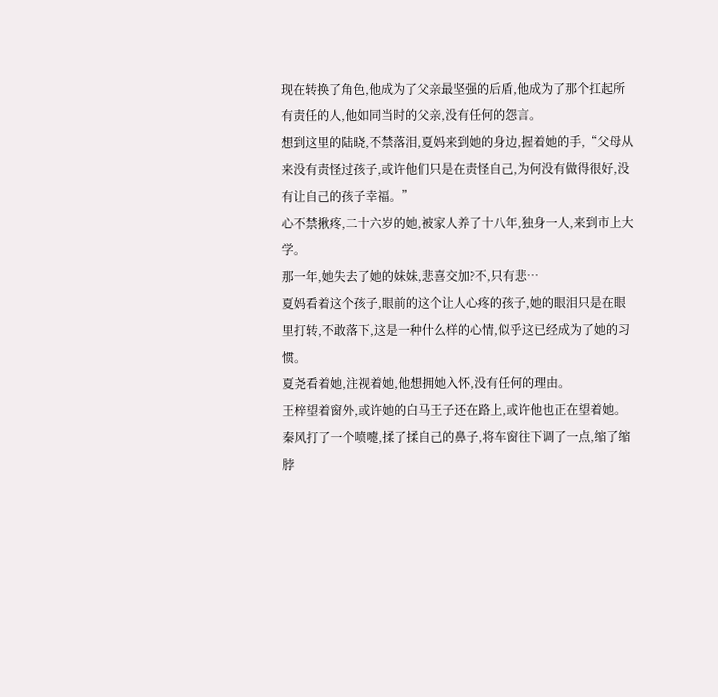现在转换了角色,他成为了父亲最坚强的后盾,他成为了那个扛起所有责任的人,他如同当时的父亲,没有任何的怨言。
想到这里的陆晓,不禁落泪,夏妈来到她的身边,握着她的手,“父母从来没有责怪过孩子,或许他们只是在责怪自己,为何没有做得很好,没有让自己的孩子幸福。”
心不禁揪疼,二十六岁的她,被家人养了十八年,独身一人,来到市上大学。
那一年,她失去了她的妹妹,悲喜交加?不,只有悲…
夏妈看着这个孩子,眼前的这个让人心疼的孩子,她的眼泪只是在眼里打转,不敢落下,这是一种什么样的心情,似乎这已经成为了她的习惯。
夏尧看着她,注视着她,他想拥她入怀,没有任何的理由。
王梓望着窗外,或许她的白马王子还在路上,或许他也正在望着她。
秦风打了一个喷嚏,揉了揉自己的鼻子,将车窗往下调了一点,缩了缩脖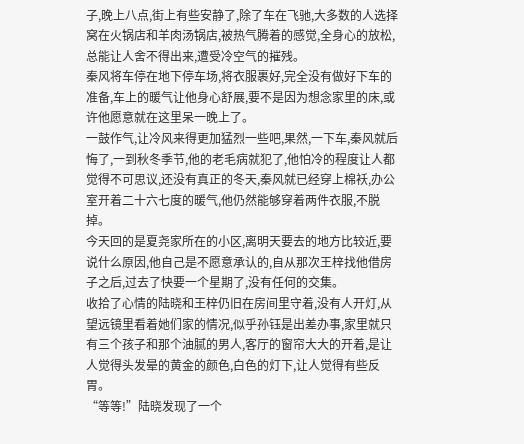子,晚上八点,街上有些安静了,除了车在飞驰,大多数的人选择窝在火锅店和羊肉汤锅店,被热气腾着的感觉,全身心的放松,总能让人舍不得出来,遭受冷空气的摧残。
秦风将车停在地下停车场,将衣服裹好,完全没有做好下车的准备,车上的暖气让他身心舒展,要不是因为想念家里的床,或许他愿意就在这里呆一晚上了。
一鼓作气,让冷风来得更加猛烈一些吧,果然,一下车,秦风就后悔了,一到秋冬季节,他的老毛病就犯了,他怕冷的程度让人都觉得不可思议,还没有真正的冬天,秦风就已经穿上棉袄,办公室开着二十六七度的暖气,他仍然能够穿着两件衣服,不脱掉。
今天回的是夏尧家所在的小区,离明天要去的地方比较近,要说什么原因,他自己是不愿意承认的,自从那次王梓找他借房子之后,过去了快要一个星期了,没有任何的交集。
收拾了心情的陆晓和王梓仍旧在房间里守着,没有人开灯,从望远镜里看着她们家的情况,似乎孙钰是出差办事,家里就只有三个孩子和那个油腻的男人,客厅的窗帘大大的开着,是让人觉得头发晕的黄金的颜色,白色的灯下,让人觉得有些反胃。
“等等!”陆晓发现了一个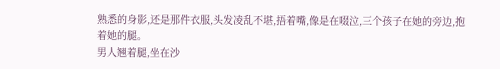熟悉的身影,还是那件衣服,头发凌乱不堪,捂着嘴,像是在啜泣,三个孩子在她的旁边,抱着她的腿。
男人翘着腿,坐在沙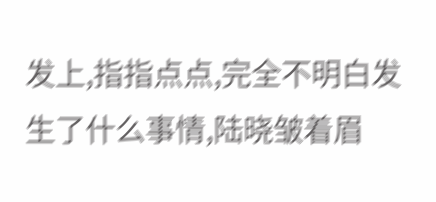发上,指指点点,完全不明白发生了什么事情,陆晓皱着眉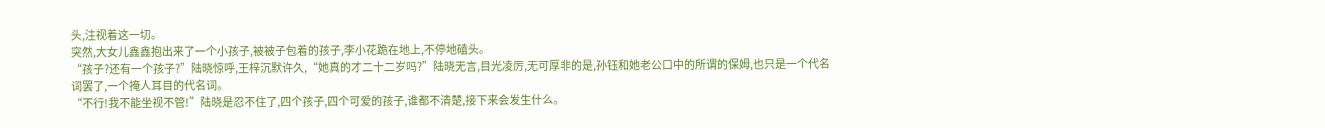头,注视着这一切。
突然,大女儿鑫鑫抱出来了一个小孩子,被被子包着的孩子,李小花跪在地上,不停地磕头。
“孩子?还有一个孩子?”陆晓惊呼,王梓沉默许久,“她真的才二十二岁吗?”陆晓无言,目光凌厉,无可厚非的是,孙钰和她老公口中的所谓的保姆,也只是一个代名词罢了,一个掩人耳目的代名词。
“不行!我不能坐视不管!”陆晓是忍不住了,四个孩子,四个可爱的孩子,谁都不清楚,接下来会发生什么。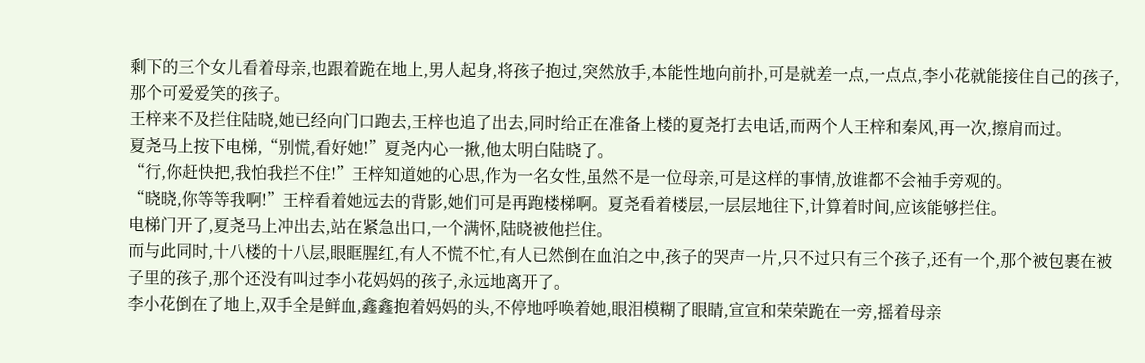剩下的三个女儿看着母亲,也跟着跪在地上,男人起身,将孩子抱过,突然放手,本能性地向前扑,可是就差一点,一点点,李小花就能接住自己的孩子,那个可爱爱笑的孩子。
王梓来不及拦住陆晓,她已经向门口跑去,王梓也追了出去,同时给正在准备上楼的夏尧打去电话,而两个人王梓和秦风,再一次,擦肩而过。
夏尧马上按下电梯,“别慌,看好她!”夏尧内心一揪,他太明白陆晓了。
“行,你赶快把,我怕我拦不住!”王梓知道她的心思,作为一名女性,虽然不是一位母亲,可是这样的事情,放谁都不会袖手旁观的。
“晓晓,你等等我啊!”王梓看着她远去的背影,她们可是再跑楼梯啊。夏尧看着楼层,一层层地往下,计算着时间,应该能够拦住。
电梯门开了,夏尧马上冲出去,站在紧急出口,一个满怀,陆晓被他拦住。
而与此同时,十八楼的十八层,眼眶腥红,有人不慌不忙,有人已然倒在血泊之中,孩子的哭声一片,只不过只有三个孩子,还有一个,那个被包裹在被子里的孩子,那个还没有叫过李小花妈妈的孩子,永远地离开了。
李小花倒在了地上,双手全是鲜血,鑫鑫抱着妈妈的头,不停地呼唤着她,眼泪模糊了眼睛,宣宣和荣荣跪在一旁,摇着母亲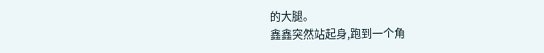的大腿。
鑫鑫突然站起身,跑到一个角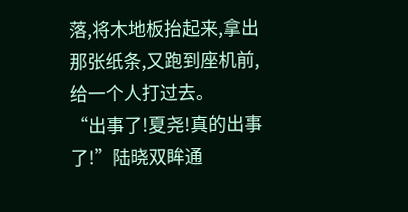落,将木地板抬起来,拿出那张纸条,又跑到座机前,给一个人打过去。
“出事了!夏尧!真的出事了!”陆晓双眸通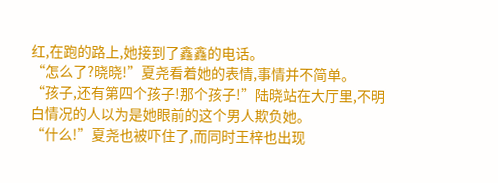红,在跑的路上,她接到了鑫鑫的电话。
“怎么了?晓晓!”夏尧看着她的表情,事情并不简单。
“孩子,还有第四个孩子!那个孩子!”陆晓站在大厅里,不明白情况的人以为是她眼前的这个男人欺负她。
“什么!”夏尧也被吓住了,而同时王梓也出现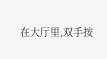在大厅里,双手按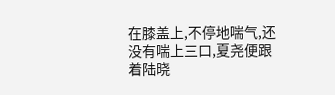在膝盖上,不停地喘气,还没有喘上三口,夏尧便跟着陆晓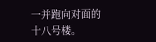一并跑向对面的十八号楼。